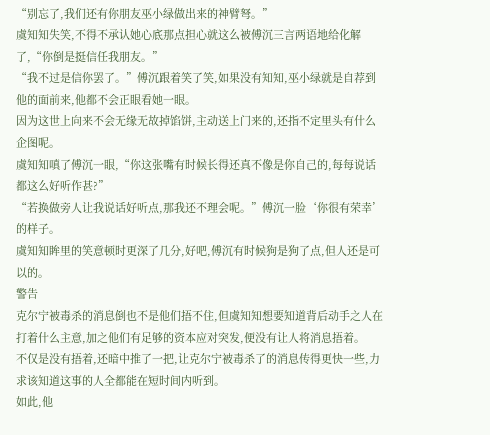“别忘了,我们还有你朋友巫小绿做出来的神臂弩。”
虞知知失笑,不得不承认她心底那点担心就这么被傅沉三言两语地给化解了,“你倒是挺信任我朋友。”
“我不过是信你罢了。”傅沉跟着笑了笑,如果没有知知,巫小绿就是自荐到他的面前来,他都不会正眼看她一眼。
因为这世上向来不会无缘无故掉馅饼,主动送上门来的,还指不定里头有什么企图呢。
虞知知嗔了傅沉一眼,“你这张嘴有时候长得还真不像是你自己的,每每说话都这么好听作甚?”
“若换做旁人让我说话好听点,那我还不理会呢。”傅沉一脸‘你很有荣幸’的样子。
虞知知眸里的笑意顿时更深了几分,好吧,傅沉有时候狗是狗了点,但人还是可以的。
警告
克尔宁被毒杀的消息倒也不是他们捂不住,但虞知知想要知道背后动手之人在打着什么主意,加之他们有足够的资本应对突发,便没有让人将消息捂着。
不仅是没有捂着,还暗中推了一把,让克尔宁被毒杀了的消息传得更快一些,力求该知道这事的人全都能在短时间内听到。
如此,他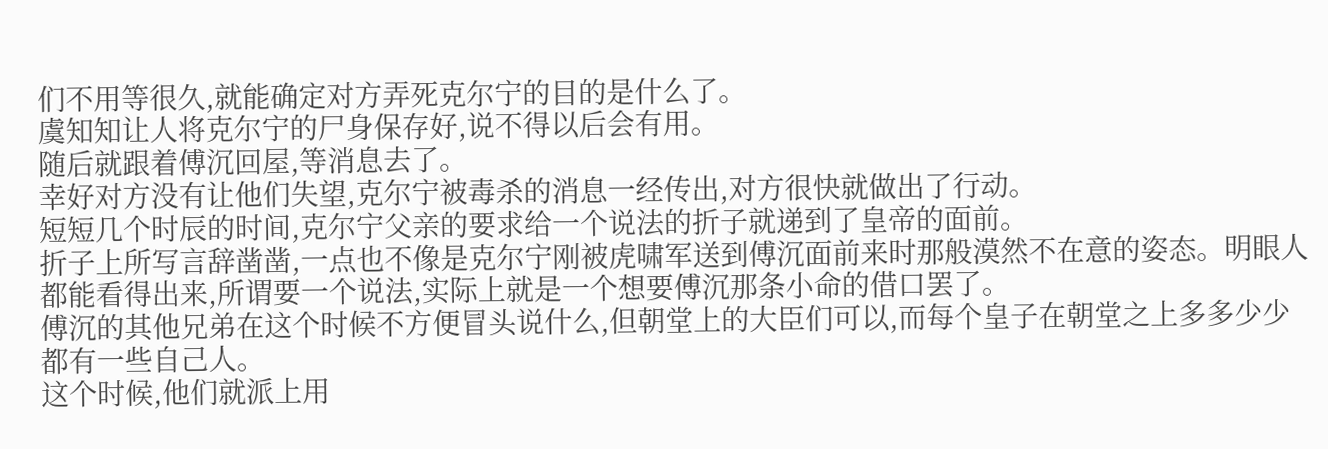们不用等很久,就能确定对方弄死克尔宁的目的是什么了。
虞知知让人将克尔宁的尸身保存好,说不得以后会有用。
随后就跟着傅沉回屋,等消息去了。
幸好对方没有让他们失望,克尔宁被毒杀的消息一经传出,对方很快就做出了行动。
短短几个时辰的时间,克尔宁父亲的要求给一个说法的折子就递到了皇帝的面前。
折子上所写言辞凿凿,一点也不像是克尔宁刚被虎啸军送到傅沉面前来时那般漠然不在意的姿态。明眼人都能看得出来,所谓要一个说法,实际上就是一个想要傅沉那条小命的借口罢了。
傅沉的其他兄弟在这个时候不方便冒头说什么,但朝堂上的大臣们可以,而每个皇子在朝堂之上多多少少都有一些自己人。
这个时候,他们就派上用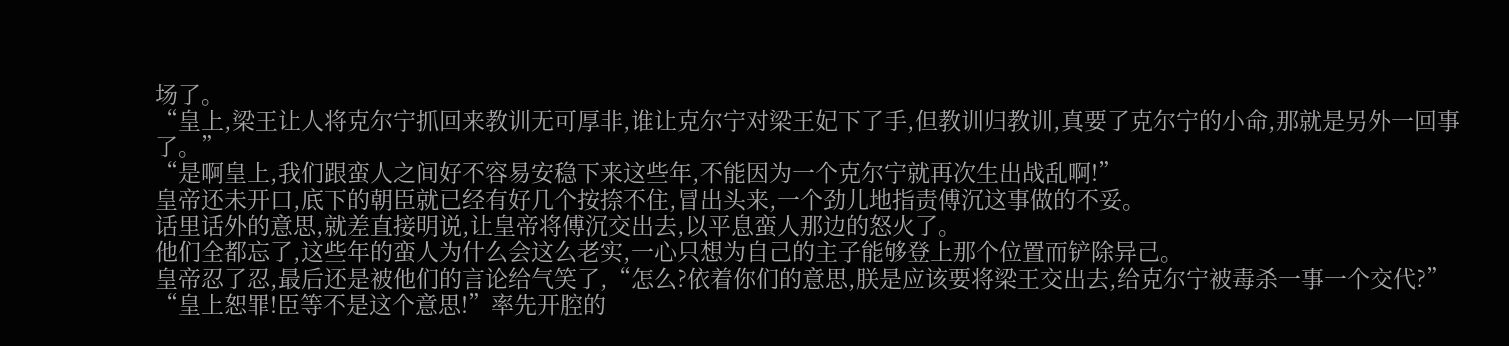场了。
“皇上,梁王让人将克尔宁抓回来教训无可厚非,谁让克尔宁对梁王妃下了手,但教训归教训,真要了克尔宁的小命,那就是另外一回事了。”
“是啊皇上,我们跟蛮人之间好不容易安稳下来这些年,不能因为一个克尔宁就再次生出战乱啊!”
皇帝还未开口,底下的朝臣就已经有好几个按捺不住,冒出头来,一个劲儿地指责傅沉这事做的不妥。
话里话外的意思,就差直接明说,让皇帝将傅沉交出去,以平息蛮人那边的怒火了。
他们全都忘了,这些年的蛮人为什么会这么老实,一心只想为自己的主子能够登上那个位置而铲除异己。
皇帝忍了忍,最后还是被他们的言论给气笑了,“怎么?依着你们的意思,朕是应该要将梁王交出去,给克尔宁被毒杀一事一个交代?”
“皇上恕罪!臣等不是这个意思!”率先开腔的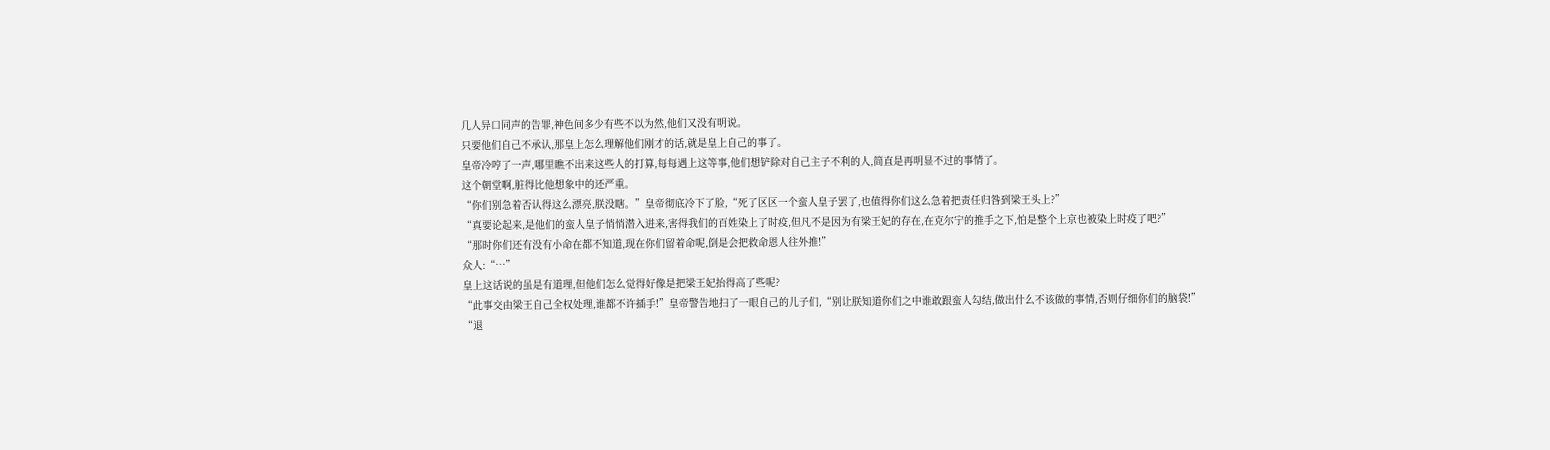几人异口同声的告罪,神色间多少有些不以为然,他们又没有明说。
只要他们自己不承认,那皇上怎么理解他们刚才的话,就是皇上自己的事了。
皇帝冷哼了一声,哪里瞧不出来这些人的打算,每每遇上这等事,他们想铲除对自己主子不利的人,简直是再明显不过的事情了。
这个朝堂啊,脏得比他想象中的还严重。
“你们别急着否认得这么漂亮,朕没瞎。”皇帝彻底冷下了脸,“死了区区一个蛮人皇子罢了,也值得你们这么急着把责任归咎到梁王头上?”
“真要论起来,是他们的蛮人皇子悄悄潜入进来,害得我们的百姓染上了时疫,但凡不是因为有梁王妃的存在,在克尔宁的推手之下,怕是整个上京也被染上时疫了吧?”
“那时你们还有没有小命在都不知道,现在你们留着命呢,倒是会把救命恩人往外推!”
众人:“…”
皇上这话说的虽是有道理,但他们怎么觉得好像是把梁王妃抬得高了些呢?
“此事交由梁王自己全权处理,谁都不许插手!”皇帝警告地扫了一眼自己的儿子们,“别让朕知道你们之中谁敢跟蛮人勾结,做出什么不该做的事情,否则仔细你们的脑袋!”
“退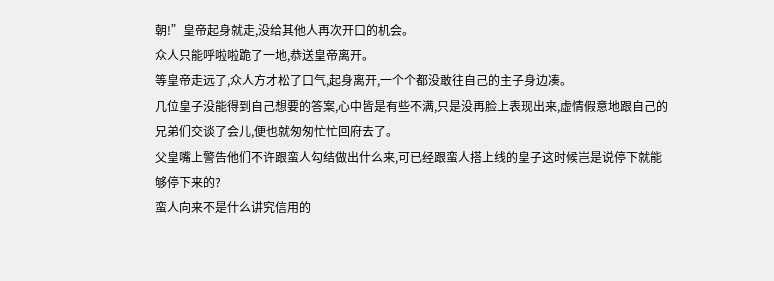朝!”皇帝起身就走,没给其他人再次开口的机会。
众人只能呼啦啦跪了一地,恭送皇帝离开。
等皇帝走远了,众人方才松了口气,起身离开,一个个都没敢往自己的主子身边凑。
几位皇子没能得到自己想要的答案,心中皆是有些不满,只是没再脸上表现出来,虚情假意地跟自己的兄弟们交谈了会儿,便也就匆匆忙忙回府去了。
父皇嘴上警告他们不许跟蛮人勾结做出什么来,可已经跟蛮人搭上线的皇子这时候岂是说停下就能够停下来的?
蛮人向来不是什么讲究信用的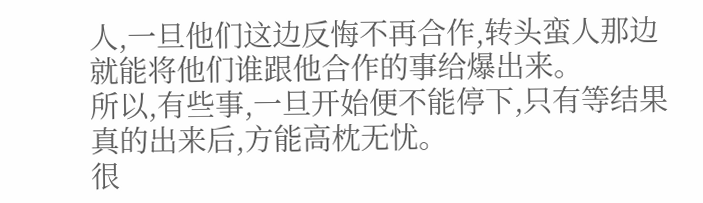人,一旦他们这边反悔不再合作,转头蛮人那边就能将他们谁跟他合作的事给爆出来。
所以,有些事,一旦开始便不能停下,只有等结果真的出来后,方能高枕无忧。
很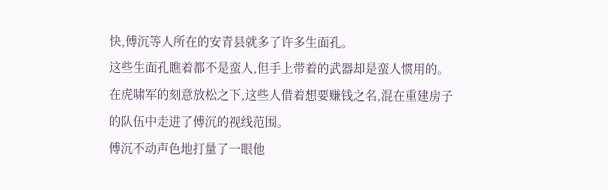快,傅沉等人所在的安青县就多了许多生面孔。
这些生面孔瞧着都不是蛮人,但手上带着的武器却是蛮人惯用的。
在虎啸军的刻意放松之下,这些人借着想要赚钱之名,混在重建房子的队伍中走进了傅沉的视线范围。
傅沉不动声色地打量了一眼他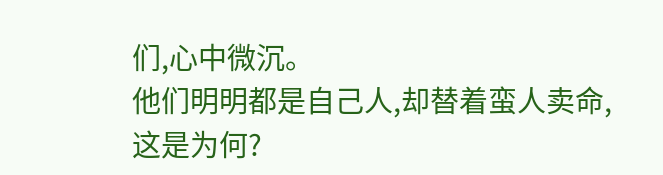们,心中微沉。
他们明明都是自己人,却替着蛮人卖命,这是为何?